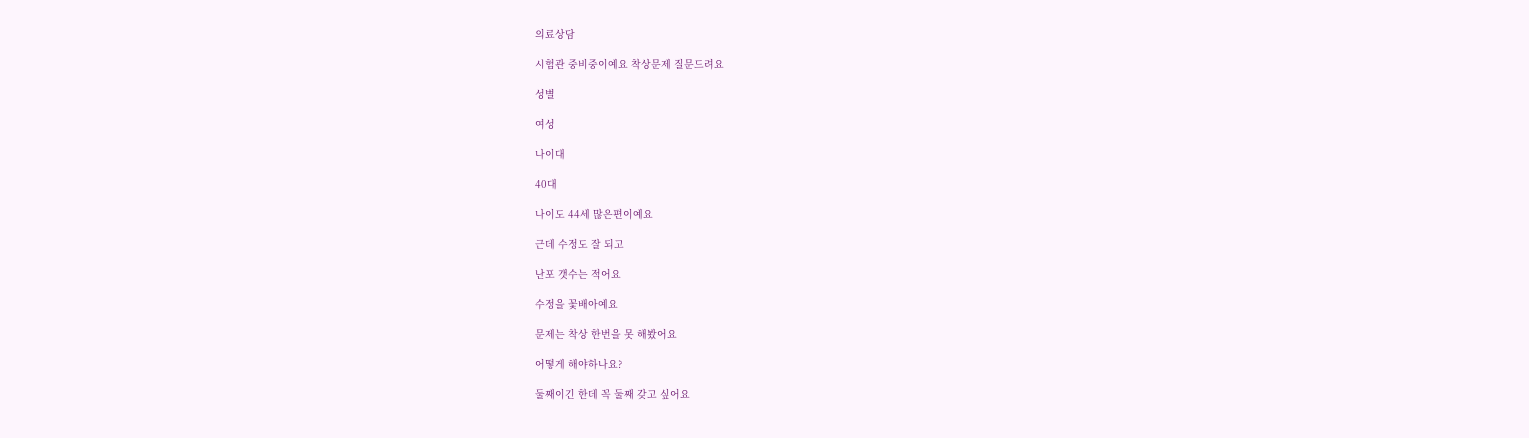의료상담

시험관 중비중이예요 착상문제 질문드려요

성별

여성

나이대

40대

나이도 44세 많은편이예요

근데 수정도 잘 되고

난포 갯수는 적어요

수정을 꽃배아예요

문제는 착상 한번을 못 해봤어요

어떻게 해야하나요?

둘째이긴 한데 꼭 둘째 갖고 싶어요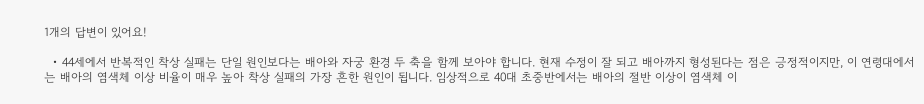1개의 답변이 있어요!

  • 44세에서 반복적인 착상 실패는 단일 원인보다는 배아와 자궁 환경 두 축을 함께 보아야 합니다. 현재 수정이 잘 되고 배아까지 형성된다는 점은 긍정적이지만, 이 연령대에서는 배아의 염색체 이상 비율이 매우 높아 착상 실패의 가장 흔한 원인이 됩니다. 임상적으로 40대 초중반에서는 배아의 절반 이상이 염색체 이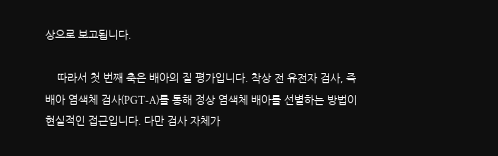상으로 보고됩니다.

    따라서 첫 번째 축은 배아의 질 평가입니다. 착상 전 유전자 검사, 즉 배아 염색체 검사(PGT-A)를 통해 정상 염색체 배아를 선별하는 방법이 현실적인 접근입니다. 다만 검사 자체가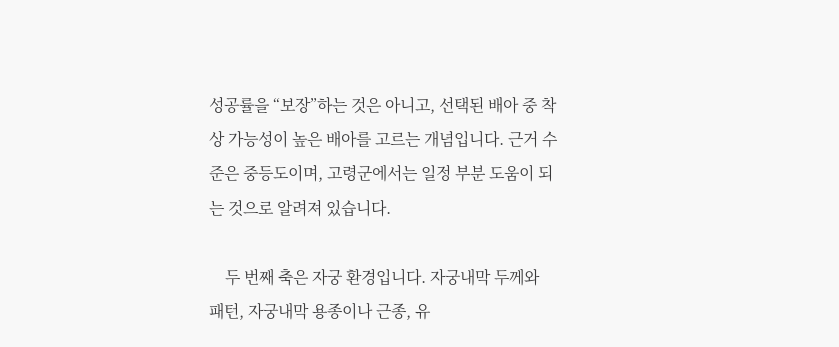성공률을 “보장”하는 것은 아니고, 선택된 배아 중 착상 가능성이 높은 배아를 고르는 개념입니다. 근거 수준은 중등도이며, 고령군에서는 일정 부분 도움이 되는 것으로 알려져 있습니다.

    두 번째 축은 자궁 환경입니다. 자궁내막 두께와 패턴, 자궁내막 용종이나 근종, 유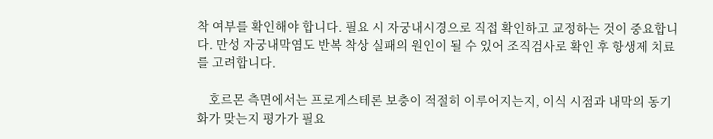착 여부를 확인해야 합니다. 필요 시 자궁내시경으로 직접 확인하고 교정하는 것이 중요합니다. 만성 자궁내막염도 반복 착상 실패의 원인이 될 수 있어 조직검사로 확인 후 항생제 치료를 고려합니다.

    호르몬 측면에서는 프로게스테론 보충이 적절히 이루어지는지, 이식 시점과 내막의 동기화가 맞는지 평가가 필요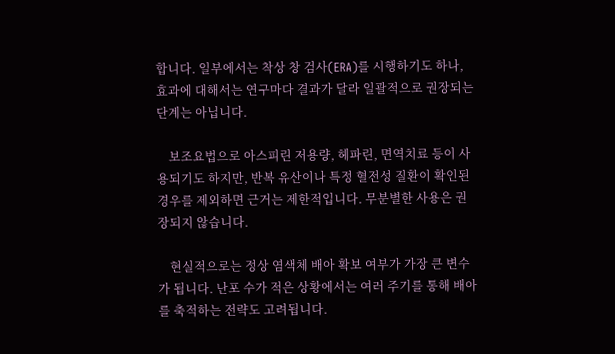합니다. 일부에서는 착상 창 검사(ERA)를 시행하기도 하나, 효과에 대해서는 연구마다 결과가 달라 일괄적으로 권장되는 단계는 아닙니다.

    보조요법으로 아스피린 저용량, 헤파린, 면역치료 등이 사용되기도 하지만, 반복 유산이나 특정 혈전성 질환이 확인된 경우를 제외하면 근거는 제한적입니다. 무분별한 사용은 권장되지 않습니다.

    현실적으로는 정상 염색체 배아 확보 여부가 가장 큰 변수가 됩니다. 난포 수가 적은 상황에서는 여러 주기를 통해 배아를 축적하는 전략도 고려됩니다.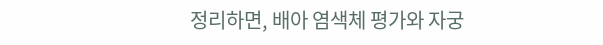정리하면, 배아 염색체 평가와 자궁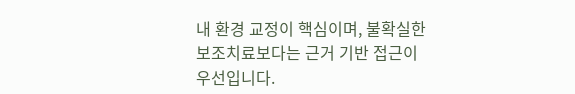내 환경 교정이 핵심이며, 불확실한 보조치료보다는 근거 기반 접근이 우선입니다.